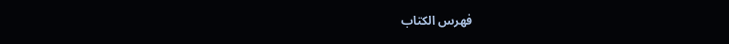فهرس الكتاب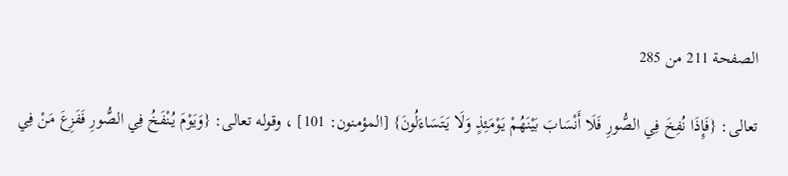الصفحة 211 من 285

تعالى: {فَإِذَا نُفِخَ فِي الصُّورِ فَلَا أَنْسَابَ بَيْنَهُمْ يَوْمَئِذٍ وَلَا يَتَسَاءَلُونَ} [المؤمنون: 101] ، وقوله تعالى: {وَيَوْمَ يُنْفَخُ فِي الصُّورِ فَفَزِعَ مَنْ فِي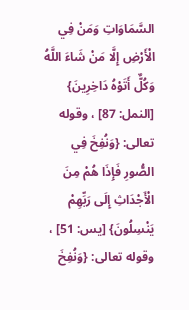السَّمَاوَاتِ وَمَنْ فِي الْأَرْضِ إِلَّا مَنْ شَاءَ اللَّهُ وَكُلٌّ أَتَوْهُ دَاخِرِينَ} [النمل: 87] ، وقوله تعالى: {وَنُفِخَ فِي الصُّورِ فَإِذَا هُمْ مِنَ الْأَجْدَاثِ إِلَى رَبِّهِمْ يَنْسِلُونَ} [يس: 51] ، وقوله تعالى: {وَنُفِخَ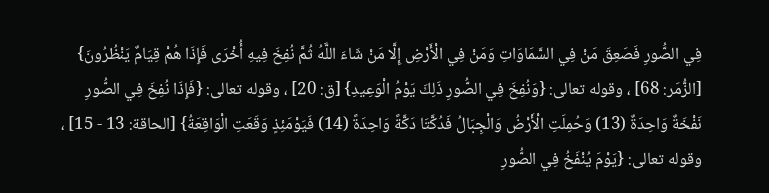فِي الصُّورِ فَصَعِقَ مَنْ فِي السَّمَاوَاتِ وَمَنْ فِي الْأَرْضِ إِلَّا مَنْ شَاءَ اللَّهُ ثُمَّ نُفِخَ فِيهِ أُخْرَى فَإِذَا هُمْ قِيَامٌ يَنْظُرُونَ} [الزُّمَر: 68] ، وقوله تعالى: {وَنُفِخَ فِي الصُّورِ ذَلِكَ يَوْمُ الْوَعِيدِ} [ق: 20] ، وقوله تعالى: {فَإِذَا نُفِخَ فِي الصُّورِ نَفْخَةٌ وَاحِدَةٌ (13) وَحُمِلَتِ الْأَرْضُ وَالْجِبَالُ فَدُكَّتَا دَكَّةً وَاحِدَةً (14) فَيَوْمَئِذٍ وَقَعَتِ الْوَاقِعَةُ} [الحاقة: 13 - 15] ، وقوله تعالى: {يَوْمَ يُنْفَخُ فِي الصُّورِ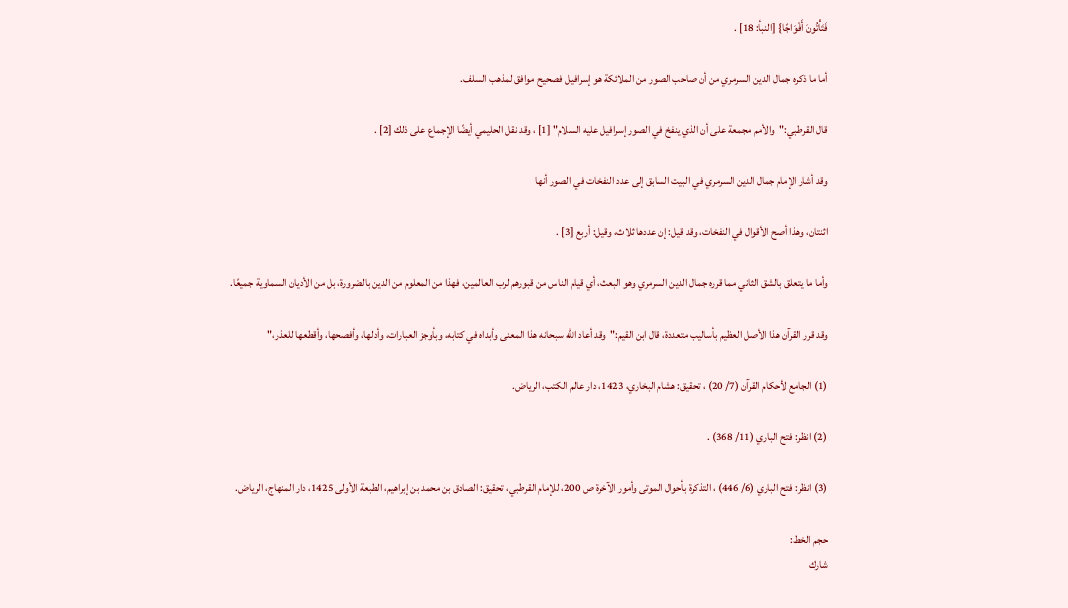فَتَأْتُونَ أَفْوَاجًا} [النبأ: 18] .

أما ما ذكره جمال الدين السرمري من أن صاحب الصور من الملائكة هو إسرافيل فصحيح موافق لمذهب السلف.

قال القرطبي:"والأمم مجمعة على أن الذي ينفخ في الصور إسرافيل عليه السلام" [1] ، وقد نقل الحليمي أيضًا الإجماع على ذلك [2] .

وقد أشار الإمام جمال الدين السرمري في البيت السابق إلى عدد النفخات في الصور أنها

اثنتان، وهذا أصح الأقوال في النفخات، وقد قيل: إن عددها ثلاث، وقيل: أربع [3] .

وأما ما يتعلق بالشق الثاني مما قرره جمال الدين السرمري وهو البعث، أي قيام الناس من قبورهم لرب العالمين، فهذا من المعلوم من الدين بالضرورة، بل من الأديان السماوية جميعًا.

وقد قرر القرآن هذا الأصل العظيم بأساليب متعددة، قال ابن القيم:"وقد أعاد الله سبحانه هذا المعنى وأبداه في كتابه، وبأوجز العبارات، وأدلها، وأفصحها، وأقطعها للعذر،"

(1) الجامع لأحكام القرآن (7/ 20) ، تحقيق: هشام البخاري، 1423، دار عالم الكتب، الرياض.

(2) انظر: فتح الباري (11/ 368) .

(3) انظر: فتح الباري (6/ 446) ، التذكرة بأحوال الموتى وأمور الآخرة ص 200، للإمام القرطبي، تحقيق: الصادق بن محمد بن إبراهيم، الطبعة الأولى 1425، دار المنهاج، الرياض.

حجم الخط:
شارك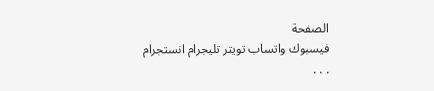الصفحة
فيسبوك واتساب تويتر تليجرام انستجرام
. . .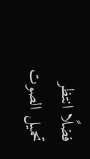فضلًا انتظر تحميل الصوت